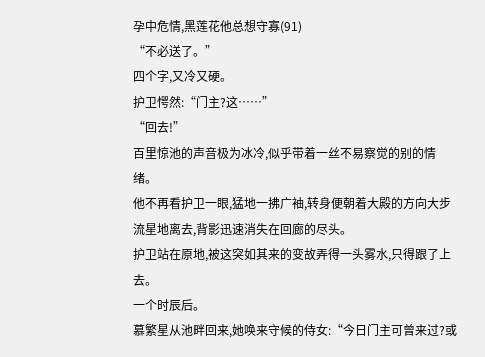孕中危情,黑莲花他总想守寡(91)
“不必送了。”
四个字,又冷又硬。
护卫愕然:“门主?这……”
“回去!”
百里惊池的声音极为冰冷,似乎带着一丝不易察觉的别的情绪。
他不再看护卫一眼,猛地一拂广袖,转身便朝着大殿的方向大步流星地离去,背影迅速消失在回廊的尽头。
护卫站在原地,被这突如其来的变故弄得一头雾水,只得跟了上去。
一个时辰后。
慕繁星从池畔回来,她唤来守候的侍女:“今日门主可曾来过?或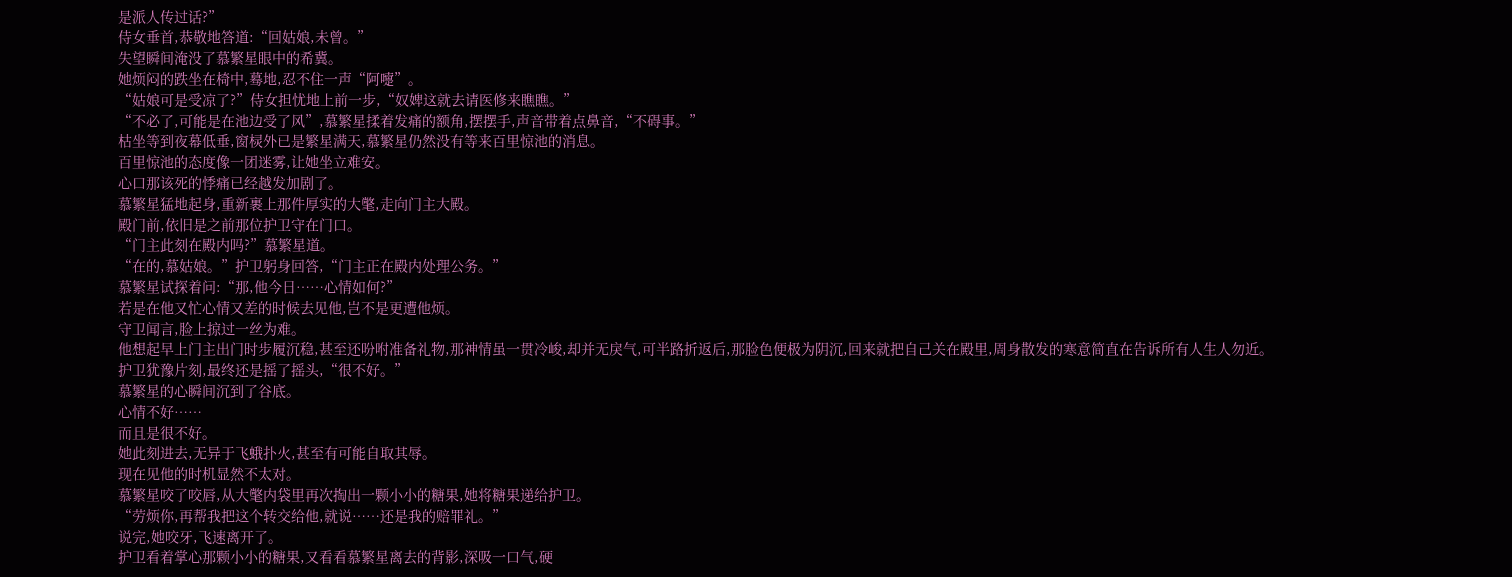是派人传过话?”
侍女垂首,恭敬地答道:“回姑娘,未曾。”
失望瞬间淹没了慕繁星眼中的希冀。
她烦闷的跌坐在椅中,蓦地,忍不住一声“阿嚏”。
“姑娘可是受凉了?”侍女担忧地上前一步,“奴婢这就去请医修来瞧瞧。”
“不必了,可能是在池边受了风”,慕繁星揉着发痛的额角,摆摆手,声音带着点鼻音,“不碍事。”
枯坐等到夜幕低垂,窗棂外已是繁星满天,慕繁星仍然没有等来百里惊池的消息。
百里惊池的态度像一团迷雾,让她坐立难安。
心口那该死的悸痛已经越发加剧了。
慕繁星猛地起身,重新裹上那件厚实的大氅,走向门主大殿。
殿门前,依旧是之前那位护卫守在门口。
“门主此刻在殿内吗?”慕繁星道。
“在的,慕姑娘。”护卫躬身回答,“门主正在殿内处理公务。”
慕繁星试探着问:“那,他今日……心情如何?”
若是在他又忙心情又差的时候去见他,岂不是更遭他烦。
守卫闻言,脸上掠过一丝为难。
他想起早上门主出门时步履沉稳,甚至还吩咐准备礼物,那神情虽一贯冷峻,却并无戾气,可半路折返后,那脸色便极为阴沉,回来就把自己关在殿里,周身散发的寒意简直在告诉所有人生人勿近。
护卫犹豫片刻,最终还是摇了摇头,“很不好。”
慕繁星的心瞬间沉到了谷底。
心情不好……
而且是很不好。
她此刻进去,无异于飞蛾扑火,甚至有可能自取其辱。
现在见他的时机显然不太对。
慕繁星咬了咬唇,从大氅内袋里再次掏出一颗小小的糖果,她将糖果递给护卫。
“劳烦你,再帮我把这个转交给他,就说……还是我的赔罪礼。”
说完,她咬牙,飞速离开了。
护卫看着掌心那颗小小的糖果,又看看慕繁星离去的背影,深吸一口气,硬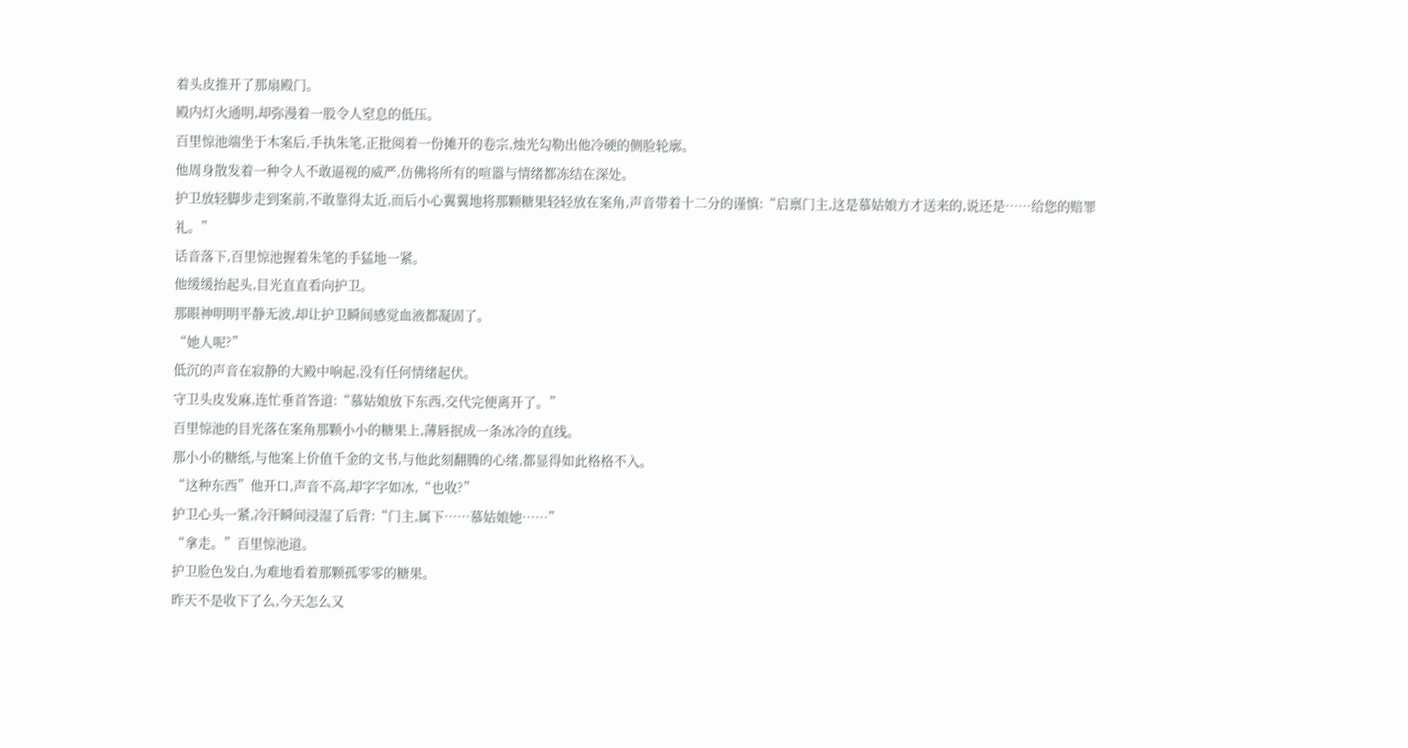着头皮推开了那扇殿门。
殿内灯火通明,却弥漫着一股令人窒息的低压。
百里惊池端坐于木案后,手执朱笔,正批阅着一份摊开的卷宗,烛光勾勒出他冷硬的侧脸轮廓。
他周身散发着一种令人不敢逼视的威严,仿佛将所有的喧嚣与情绪都冻结在深处。
护卫放轻脚步走到案前,不敢靠得太近,而后小心翼翼地将那颗糖果轻轻放在案角,声音带着十二分的谨慎:“启禀门主,这是慕姑娘方才送来的,说还是……给您的赔罪礼。”
话音落下,百里惊池握着朱笔的手猛地一紧。
他缓缓抬起头,目光直直看向护卫。
那眼神明明平静无波,却让护卫瞬间感觉血液都凝固了。
“她人呢?”
低沉的声音在寂静的大殿中响起,没有任何情绪起伏。
守卫头皮发麻,连忙垂首答道:“慕姑娘放下东西,交代完便离开了。”
百里惊池的目光落在案角那颗小小的糖果上,薄唇抿成一条冰冷的直线。
那小小的糖纸,与他案上价值千金的文书,与他此刻翻腾的心绪,都显得如此格格不入。
“这种东西”他开口,声音不高,却字字如冰,“也收?”
护卫心头一紧,冷汗瞬间浸湿了后背:“门主,属下……慕姑娘她……”
“拿走。”百里惊池道。
护卫脸色发白,为难地看着那颗孤零零的糖果。
昨天不是收下了么,今天怎么又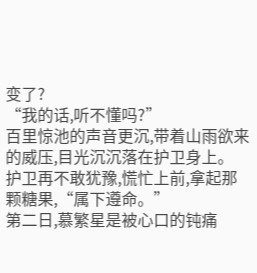变了?
“我的话,听不懂吗?”
百里惊池的声音更沉,带着山雨欲来的威压,目光沉沉落在护卫身上。
护卫再不敢犹豫,慌忙上前,拿起那颗糖果,“属下遵命。”
第二日,慕繁星是被心口的钝痛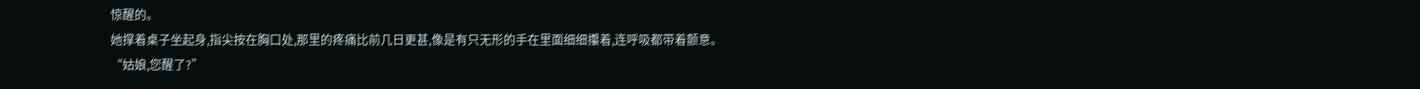惊醒的。
她撑着桌子坐起身,指尖按在胸口处,那里的疼痛比前几日更甚,像是有只无形的手在里面细细攥着,连呼吸都带着颤意。
“姑娘,您醒了?”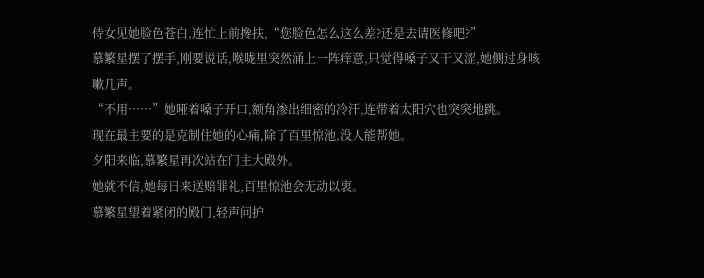侍女见她脸色苍白,连忙上前搀扶,“您脸色怎么这么差?还是去请医修吧?”
慕繁星摆了摆手,刚要说话,喉咙里突然涌上一阵痒意,只觉得嗓子又干又涩,她侧过身咳嗽几声。
“不用……”她哑着嗓子开口,额角渗出细密的冷汗,连带着太阳穴也突突地跳。
现在最主要的是克制住她的心痛,除了百里惊池,没人能帮她。
夕阳来临,慕繁星再次站在门主大殿外。
她就不信,她每日来送赔罪礼,百里惊池会无动以衷。
慕繁星望着紧闭的殿门,轻声问护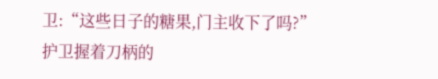卫:“这些日子的糖果,门主收下了吗?”
护卫握着刀柄的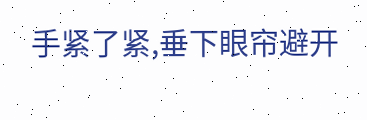手紧了紧,垂下眼帘避开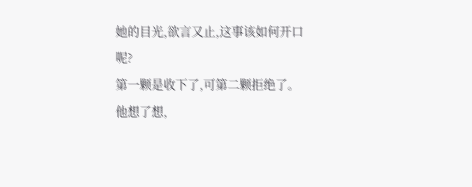她的目光,欲言又止,这事该如何开口呢?
第一颗是收下了,可第二颗拒绝了。
他想了想,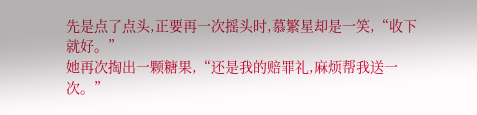先是点了点头,正要再一次摇头时,慕繁星却是一笑,“收下就好。”
她再次掏出一颗糖果,“还是我的赔罪礼,麻烦帮我送一次。”